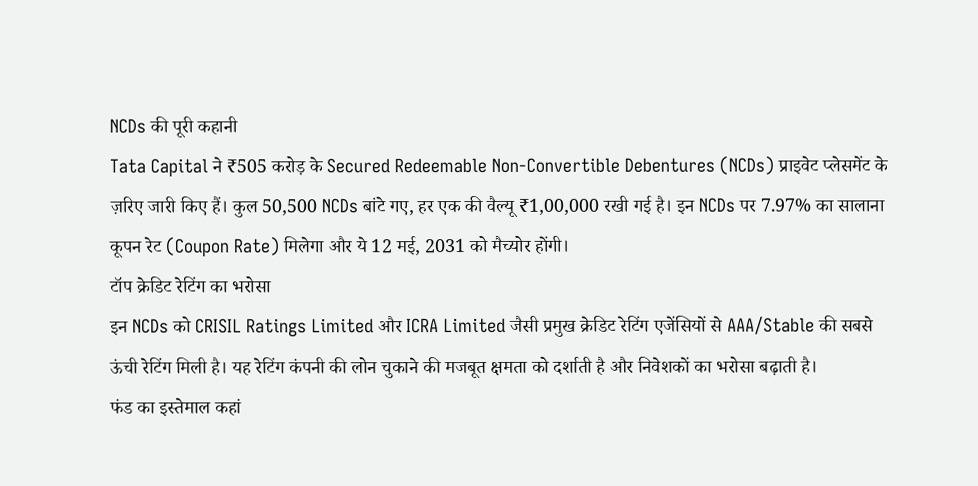NCDs की पूरी कहानी
Tata Capital ने ₹505 करोड़ के Secured Redeemable Non-Convertible Debentures (NCDs) प्राइवेट प्लेसमेंट के ज़रिए जारी किए हैं। कुल 50,500 NCDs बांटे गए, हर एक की वैल्यू ₹1,00,000 रखी गई है। इन NCDs पर 7.97% का सालाना कूपन रेट (Coupon Rate) मिलेगा और ये 12 मई, 2031 को मैच्योर होंगी।
टॉप क्रेडिट रेटिंग का भरोसा
इन NCDs को CRISIL Ratings Limited और ICRA Limited जैसी प्रमुख क्रेडिट रेटिंग एजेंसियों से AAA/Stable की सबसे ऊंची रेटिंग मिली है। यह रेटिंग कंपनी की लोन चुकाने की मजबूत क्षमता को दर्शाती है और निवेशकों का भरोसा बढ़ाती है।
फंड का इस्तेमाल कहां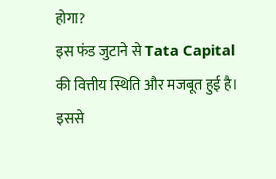होगा?
इस फंड जुटाने से Tata Capital की वित्तीय स्थिति और मजबूत हुई है। इससे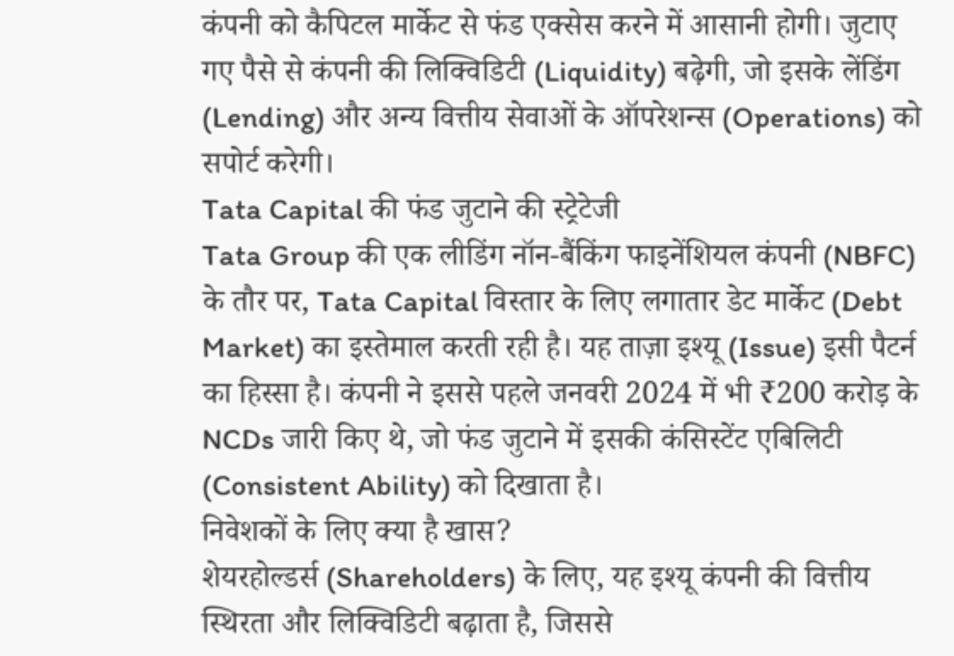कंपनी को कैपिटल मार्केट से फंड एक्सेस करने में आसानी होगी। जुटाए गए पैसे से कंपनी की लिक्विडिटी (Liquidity) बढ़ेगी, जो इसके लेंडिंग (Lending) और अन्य वित्तीय सेवाओं के ऑपरेशन्स (Operations) को सपोर्ट करेगी।
Tata Capital की फंड जुटाने की स्ट्रेटेजी
Tata Group की एक लीडिंग नॉन-बैंकिंग फाइनेंशियल कंपनी (NBFC) के तौर पर, Tata Capital विस्तार के लिए लगातार डेट मार्केट (Debt Market) का इस्तेमाल करती रही है। यह ताज़ा इश्यू (Issue) इसी पैटर्न का हिस्सा है। कंपनी ने इससे पहले जनवरी 2024 में भी ₹200 करोड़ के NCDs जारी किए थे, जो फंड जुटाने में इसकी कंसिस्टेंट एबिलिटी (Consistent Ability) को दिखाता है।
निवेशकों के लिए क्या है खास?
शेयरहोल्डर्स (Shareholders) के लिए, यह इश्यू कंपनी की वित्तीय स्थिरता और लिक्विडिटी बढ़ाता है, जिससे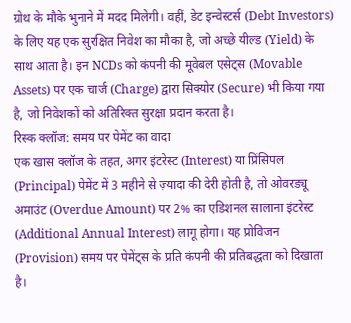ग्रोथ के मौके भुनाने में मदद मिलेगी। वहीं, डेट इन्वेस्टर्स (Debt Investors) के लिए यह एक सुरक्षित निवेश का मौका है, जो अच्छे यील्ड (Yield) के साथ आता है। इन NCDs को कंपनी की मूवेबल एसेट्स (Movable Assets) पर एक चार्ज (Charge) द्वारा सिक्योर (Secure) भी किया गया है, जो निवेशकों को अतिरिक्त सुरक्षा प्रदान करता है।
रिस्क क्लॉज: समय पर पेमेंट का वादा
एक खास क्लॉज के तहत, अगर इंटरेस्ट (Interest) या प्रिंसिपल (Principal) पेमेंट में 3 महीने से ज़्यादा की देरी होती है, तो ओवरड्यू अमाउंट (Overdue Amount) पर 2% का एडिशनल सालाना इंटरेस्ट (Additional Annual Interest) लागू होगा। यह प्रोविजन (Provision) समय पर पेमेंट्स के प्रति कंपनी की प्रतिबद्धता को दिखाता है।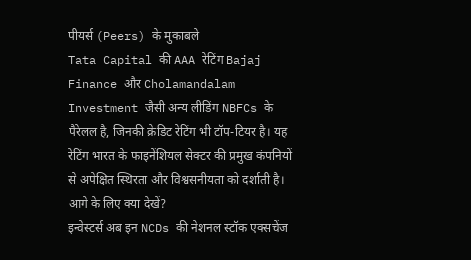पीयर्स (Peers) के मुकाबले
Tata Capital की AAA रेटिंग Bajaj Finance और Cholamandalam Investment जैसी अन्य लीडिंग NBFCs के पैरेलल है, जिनकी क्रेडिट रेटिंग भी टॉप-टियर है। यह रेटिंग भारत के फाइनेंशियल सेक्टर की प्रमुख कंपनियों से अपेक्षित स्थिरता और विश्वसनीयता को दर्शाती है।
आगे के लिए क्या देखें?
इन्वेस्टर्स अब इन NCDs की नेशनल स्टॉक एक्सचेंज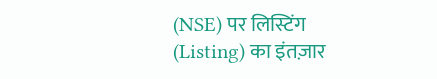(NSE) पर लिस्टिंग (Listing) का इंतज़ार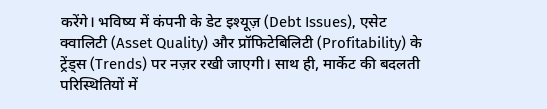करेंगे। भविष्य में कंपनी के डेट इश्यूज़ (Debt Issues), एसेट क्वालिटी (Asset Quality) और प्रॉफिटेबिलिटी (Profitability) के ट्रेंड्स (Trends) पर नज़र रखी जाएगी। साथ ही, मार्केट की बदलती परिस्थितियों में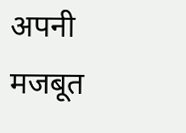अपनी मजबूत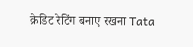क्रेडिट रेटिंग बनाए रखना Tata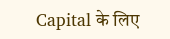Capital के लिए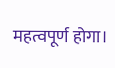महत्वपूर्ण होगा।